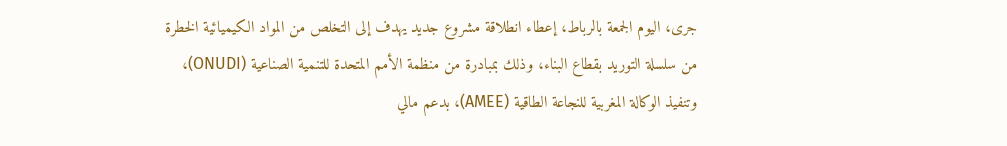جرى، اليوم الجمعة بالرباط، إعطاء انطلاقة مشروع جديد يهدف إلى التخلص من المواد الكيميائية الخطرة من سلسلة التوريد بقطاع البناء، وذلك بمبادرة من منظمة الأمم المتحدة للتنمية الصناعية (ONUDI)، وتنفيذ الوكالة المغربية للنجاعة الطاقية (AMEE)، بدعم مالي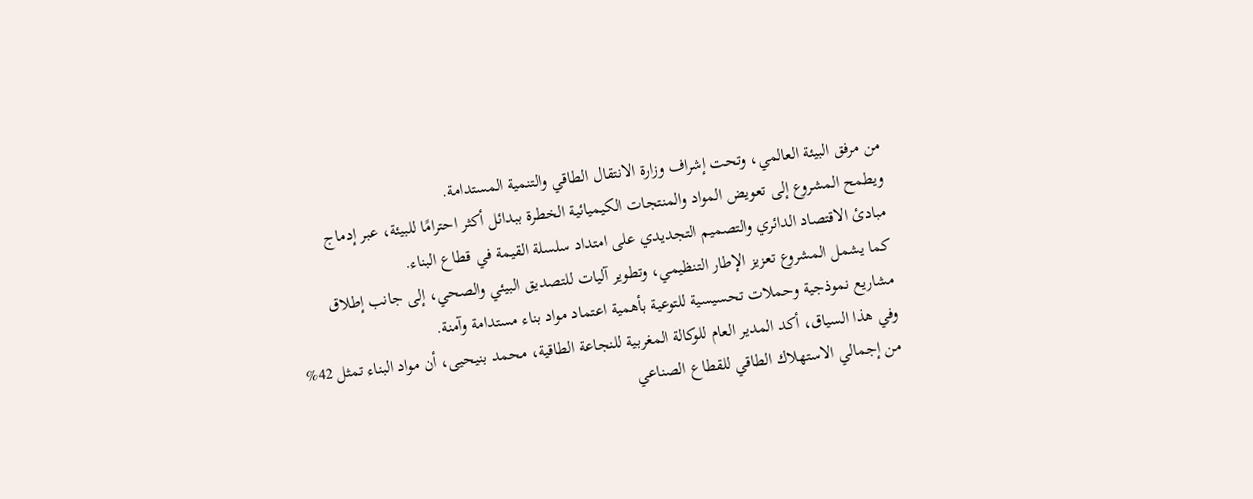من مرفق البيئة العالمي، وتحت إشراف وزارة الانتقال الطاقي والتنمية المستدامة.
ويطمح المشروع إلى تعويض المواد والمنتجات الكيميائية الخطرة ببدائل أكثر احترامًا للبيئة، عبر إدماج مبادئ الاقتصاد الدائري والتصميم التجديدي على امتداد سلسلة القيمة في قطاع البناء.
كما يشمل المشروع تعزيز الإطار التنظيمي، وتطوير آليات للتصديق البيئي والصحي، إلى جانب إطلاق مشاريع نموذجية وحملات تحسيسية للتوعية بأهمية اعتماد مواد بناء مستدامة وآمنة.
وفي هذا السياق، أكد المدير العام للوكالة المغربية للنجاعة الطاقية، محمد بنيحيى، أن مواد البناء تمثل 42% من إجمالي الاستهلاك الطاقي للقطاع الصناعي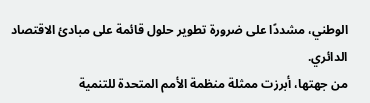الوطني، مشددًا على ضرورة تطوير حلول قائمة على مبادئ الاقتصاد الدائري.
من جهتها، أبرزت ممثلة منظمة الأمم المتحدة للتنمية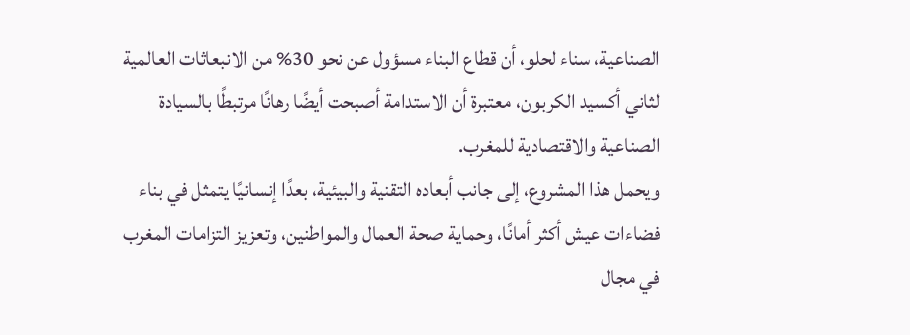الصناعية، سناء لحلو، أن قطاع البناء مسؤول عن نحو 30% من الانبعاثات العالمية لثاني أكسيد الكربون، معتبرة أن الاستدامة أصبحت أيضًا رهانًا مرتبطًا بالسيادة الصناعية والاقتصادية للمغرب.
ويحمل هذا المشروع، إلى جانب أبعاده التقنية والبيئية، بعدًا إنسانيًا يتمثل في بناء فضاءات عيش أكثر أمانًا، وحماية صحة العمال والمواطنين، وتعزيز التزامات المغرب في مجال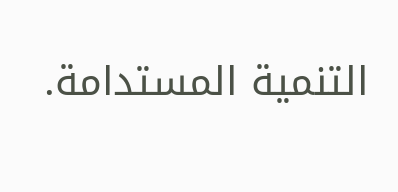التنمية المستدامة.